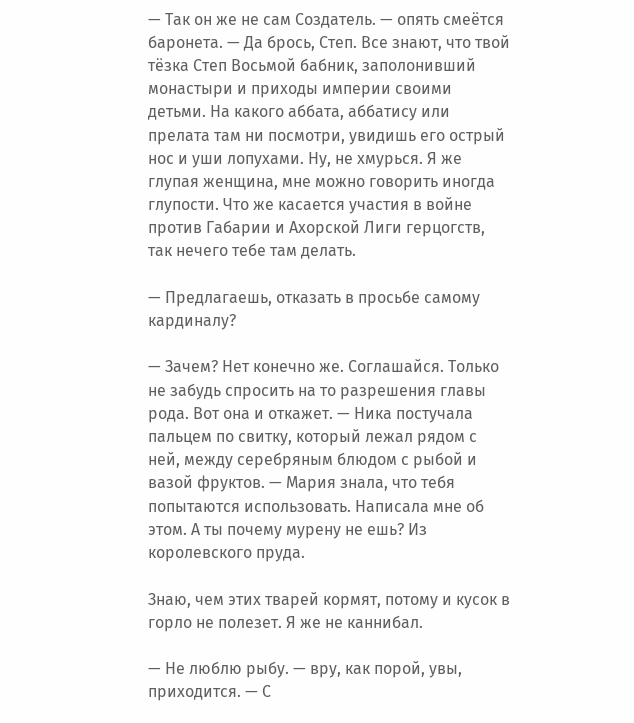— Так он же не сам Создатель. — опять смеётся баронета. — Да брось, Степ. Все знают, что твой тёзка Степ Восьмой бабник, заполонивший монастыри и приходы империи своими детьми. На какого аббата, аббатису или прелата там ни посмотри, увидишь его острый нос и уши лопухами. Ну, не хмурься. Я же глупая женщина, мне можно говорить иногда глупости. Что же касается участия в войне против Габарии и Ахорской Лиги герцогств, так нечего тебе там делать.

— Предлагаешь, отказать в просьбе самому кардиналу?

— Зачем? Нет конечно же. Соглашайся. Только не забудь спросить на то разрешения главы рода. Вот она и откажет. — Ника постучала пальцем по свитку, который лежал рядом с ней, между серебряным блюдом с рыбой и вазой фруктов. — Мария знала, что тебя попытаются использовать. Написала мне об этом. А ты почему мурену не ешь? Из королевского пруда.

Знаю, чем этих тварей кормят, потому и кусок в горло не полезет. Я же не каннибал.

— Не люблю рыбу. — вру, как порой, увы, приходится. — С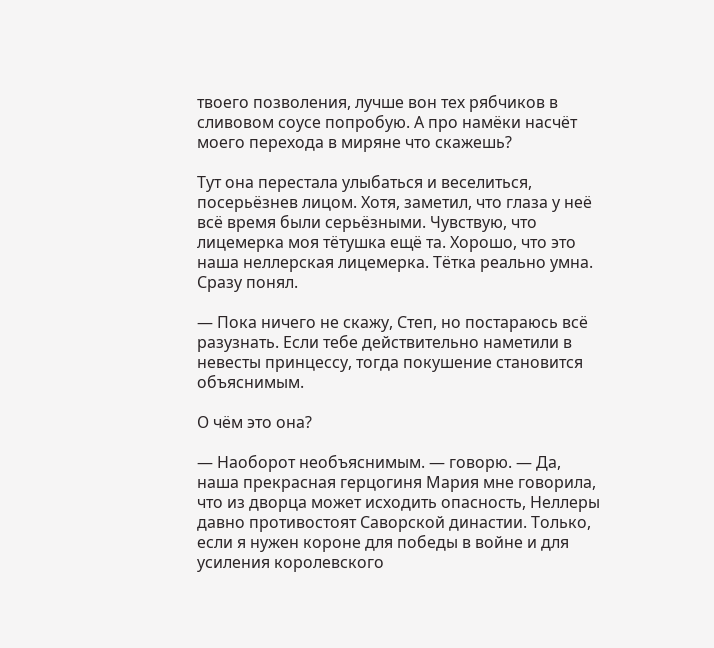твоего позволения, лучше вон тех рябчиков в сливовом соусе попробую. А про намёки насчёт моего перехода в миряне что скажешь?

Тут она перестала улыбаться и веселиться, посерьёзнев лицом. Хотя, заметил, что глаза у неё всё время были серьёзными. Чувствую, что лицемерка моя тётушка ещё та. Хорошо, что это наша неллерская лицемерка. Тётка реально умна. Сразу понял.

— Пока ничего не скажу, Степ, но постараюсь всё разузнать. Если тебе действительно наметили в невесты принцессу, тогда покушение становится объяснимым.

О чём это она?

— Наоборот необъяснимым. — говорю. — Да, наша прекрасная герцогиня Мария мне говорила, что из дворца может исходить опасность, Неллеры давно противостоят Саворской династии. Только, если я нужен короне для победы в войне и для усиления королевского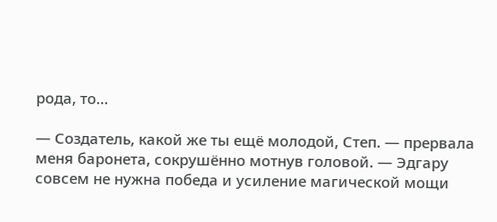рода, то…

— Создатель, какой же ты ещё молодой, Степ. — прервала меня баронета, сокрушённо мотнув головой. — Эдгару совсем не нужна победа и усиление магической мощи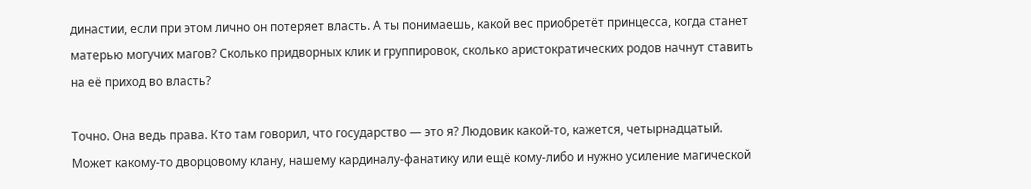династии, если при этом лично он потеряет власть. А ты понимаешь, какой вес приобретёт принцесса, когда станет матерью могучих магов? Сколько придворных клик и группировок, сколько аристократических родов начнут ставить на её приход во власть?

Точно. Она ведь права. Кто там говорил, что государство — это я? Людовик какой-то, кажется, четырнадцатый. Может какому-то дворцовому клану, нашему кардиналу-фанатику или ещё кому-либо и нужно усиление магической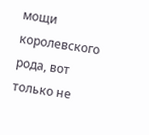мощи королевского рода, вот только не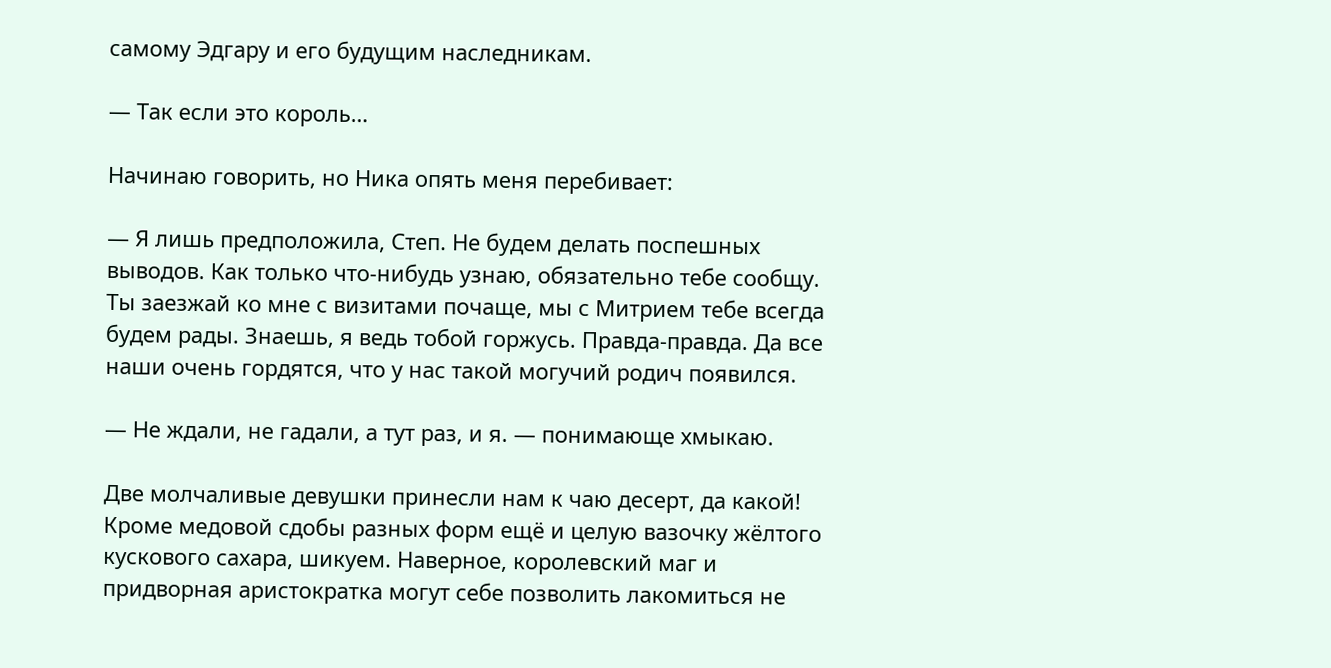самому Эдгару и его будущим наследникам.

— Так если это король…

Начинаю говорить, но Ника опять меня перебивает:

— Я лишь предположила, Степ. Не будем делать поспешных выводов. Как только что-нибудь узнаю, обязательно тебе сообщу. Ты заезжай ко мне с визитами почаще, мы с Митрием тебе всегда будем рады. Знаешь, я ведь тобой горжусь. Правда-правда. Да все наши очень гордятся, что у нас такой могучий родич появился.

— Не ждали, не гадали, а тут раз, и я. — понимающе хмыкаю.

Две молчаливые девушки принесли нам к чаю десерт, да какой! Кроме медовой сдобы разных форм ещё и целую вазочку жёлтого кускового сахара, шикуем. Наверное, королевский маг и придворная аристократка могут себе позволить лакомиться не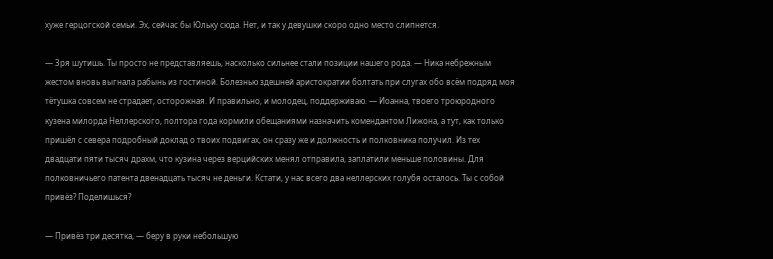хуже герцогской семьи. Эх, сейчас бы Юльку сюда. Нет, и так у девушки скоро одно место слипнется.

— Зря шутишь. Ты просто не представляешь, насколько сильнее стали позиции нашего рода. — Ника небрежным жестом вновь выгнала рабынь из гостиной. Болезнью здешней аристократии болтать при слугах обо всём подряд моя тётушка совсем не страдает, осторожная. И правильно, и молодец, поддерживаю. — Иоанна, твоего троюродного кузена милорда Неллерского, полтора года кормили обещаниями назначить комендантом Лижона, а тут, как только пришёл с севера подробный доклад о твоих подвигах, он сразу же и должность и полковника получил. Из тех двадцати пяти тысяч драхм, что кузина через верцийских менял отправила, заплатили меньше половины. Для полковничьего патента двенадцать тысяч не деньги. Кстати, у нас всего два неллерских голубя осталось. Ты с собой привёз? Поделишься?

— Привёз три десятка, — беру в руки небольшую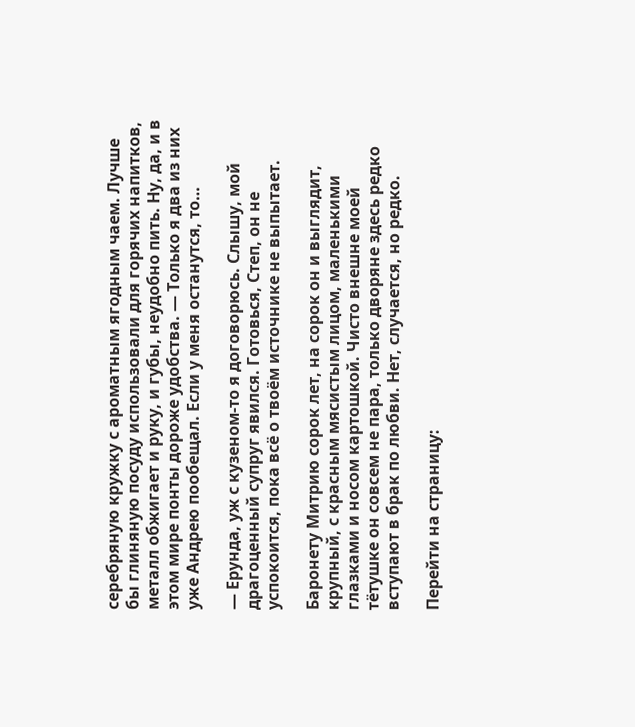серебряную кружку с ароматным ягодным чаем. Лучше бы глиняную посуду использовали для горячих напитков, металл обжигает и руку, и губы, неудобно пить. Ну, да, и в этом мире понты дороже удобства. — Только я два из них уже Андрею пообещал. Если у меня останутся, то…

— Ерунда, уж с кузеном-то я договорюсь. Слышу, мой драгоценный супруг явился. Готовься, Степ, он не успокоится, пока всё о твоём источнике не выпытает.

Баронету Митрию сорок лет, на сорок он и выглядит, крупный, с красным мясистым лицом, маленькими глазками и носом картошкой. Чисто внешне моей тётушке он совсем не пара, только дворяне здесь редко вступают в брак по любви. Нет, случается, но редко.

Перейти на страницу: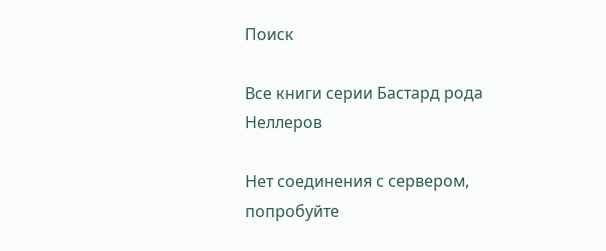Поиск

Все книги серии Бастард рода Неллеров

Нет соединения с сервером, попробуйте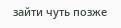зайти чуть позже